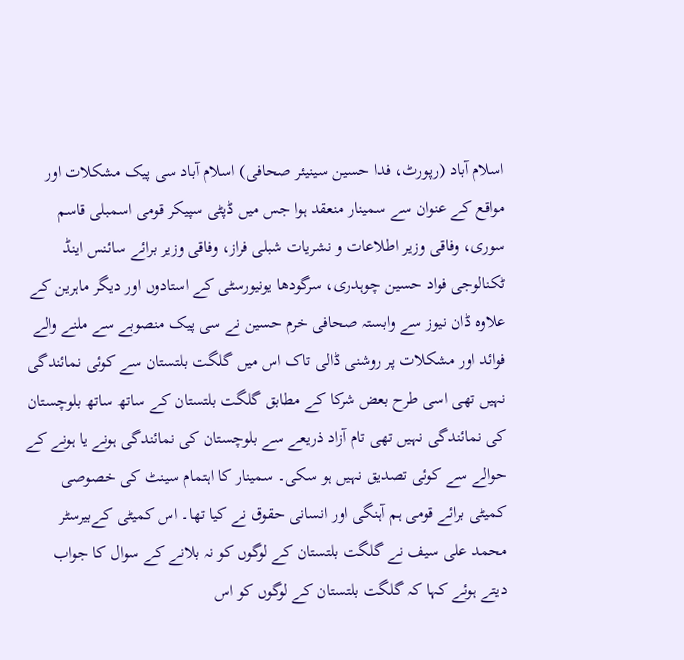اسلام آباد (رپورٹ، فدا حسین سینیئر صحافی) اسلام آباد سی پیک مشکلات اور مواقع کے عنوان سے سمینار منعقد ہوا جس میں ڈپٹی سپیکر قومی اسمبلی قاسم سوری، وفاقی وزیر اطلاعات و نشریات شبلی فراز، وفاقی وزیر برائے سائنس اینڈ ٹکنالوجی فواد حسین چوہدری، سرگودھا یونیورسٹی کے استادوں اور دیگر ماہرین کے علاوہ ڈان نیوز سے وابستہ صحافی خرم حسین نے سی پیک منصوبے سے ملنے والے فوائد اور مشکلات پر روشنی ڈالی تاک اس میں گلگت بلتستان سے کوئی نمائندگی نہیں تھی اسی طرح بعض شرکا کے مطابق گلگت بلتستان کے ساتھ ساتھ بلوچستان کی نمائندگی نہیں تھی تام آزاد ذریعے سے بلوچستان کی نمائندگی ہونے یا ہونے کے حوالے سے کوئی تصدیق نہیں ہو سکی۔ سمینار کا اہتمام سینٹ کی خصوصی کمیٹی برائے قومی ہم آہنگی اور انسانی حقوق نے کیا تھا۔ اس کمیٹی کےبیرسٹر محمد علی سیف نے گلگت بلتستان کے لوگوں کو نہ بلانے کے سوال کا جواب دیتے ہوئے کہا کہ گلگت بلتستان کے لوگوں کو اس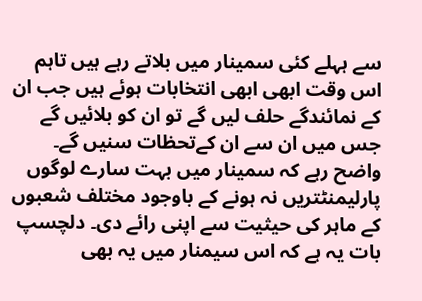سے ہہلے کئی سمینار میں بلاتے رہے ہیں تاہم اس وقت ابھی ابھی انتخابات ہوئے ہیں جب ان کے نمائندگے حلف لیں گے تو ان کو بلائیں گے جس میں ان سے ان کےتحظات سنیں گے۔
واضح رہے کہ سمینار میں بہت سارے لوگوں پارلیمنٹتریں نہ ہونے کے باوجود مختلف شعبوں کے ماہر کی حیثیت سے اپنی رائے دی۔ دلچسپ بات یہ ہے کہ اس سیمنار میں یہ بھی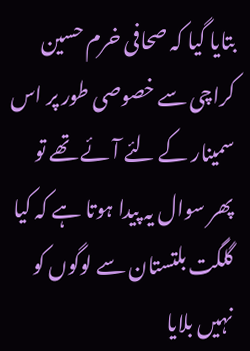بتایا گیا کہ صحافی خرم حسین کراچی سے خصوصی طور پر اس سمینار کے لئے آئے تھے تو پھر سوال یہ پیدا ہوتا ہے کہ کیا گلگت بلتستان سے لوگوں کو نہیں بلایا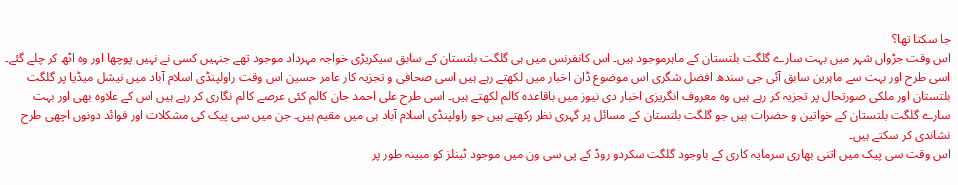جا سکتا تھا؟
اس وقت جڑواں شہر میں بہت سارے گلگت بلتستان کے ماہرموجود ہیں۔ اس کانفرنس میں ہی گلگت بلتستان کے سابق سیکریڑی خواجہ مہرداد موجود تھے جنہیں کسی نے نہیں پوچھا اور وہ اٹھ کر چلے گئے۔ اسی طرح اور بہت سے ماہرین سابق آئی جی سندھ افضل شگری اس موضوع ڈان اخبار میں لکھتے رہے ہیں اسی صحافی و تجزیہ کار عامر حسین اس وقت راولپنڈی اسلام آباد میں نیشل میڈیا پر گلگت بلتستان اور ملکی صورتحال پر تجزیہ کر رہے ہیں وہ معروف انگریزی اخبار دی نیوز میں باقاعدہ کالم لکھتے ہیں۔ اسی طرح علی احمد جان کالم کئی عرصے کالم نگاری کر رہے ہیں اس کے علاوہ بھی اور بہت سارے گلگت بلتستان کے خواتین و حضرات ہیں جو گلگت بلتستان کے مسائل پر گہری نظر رکھتے ہیں جو راولپنڈی اسلام آباد ہی میں مقیم ہیں۔ جن میں سی پیک کی مشکلات اور فوائد دونوں اچھی طرح نشاندی کر سکتے ہیں۔
اس وقت سی پیک میں اتنی بھاری سرمایہ کاری کے باوجود گلگت سکردو روڈ کے پی سی ون میں موجود ٹینلز کو مبینہ طور پر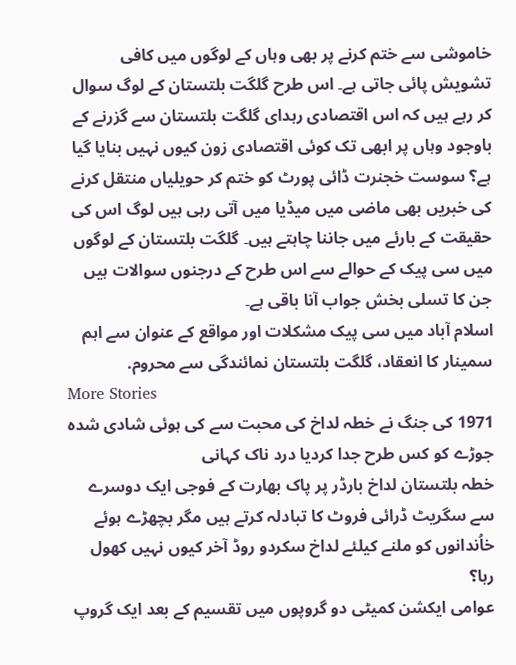خاموشی سے ختم کرنے پر بھی وہاں کے لوگوں میں کافی تشویش پائی جاتی ہے۔ اس طرح گلگت بلتستان کے لوگ سوال کر رہے ہیں کہ اس اقتصادی رہدای گلگت بلتستان سے گزرنے کے باوجود وہاں پر ابھی تک کوئی اقتصادی زون کیوں نہیں بنایا گیا ہے؟ سوست خجنرت ڈائی پورٹ کو ختم کر حویلیاں منتقل کرنے کی خبریں بھی ماضی میں میڈیا میں آتی رہی ہیں لوگ اس کی حقیقت کے بارئے میں جاننا چاہتے ہیں۔ گلگت بلتستان کے لوگوں میں سی پیک کے حوالے سے اس طرح کے درجنوں سوالات ہیں جن کا تسلی بخش جواب آنا باقی ہے۔
اسلام آباد میں سی پیک مشکلات اور مواقع کے عنوان سے اہم سمینار کا انعقاد، گلگت بلتستان نمائندگی سے محروم.
More Stories
1971 کی جنگ نے خطہ لداخ کی محبت سے کی ہوئی شادی شدہ جوڑے کو کس طرح جدا کردیا درد ناک کہانی
خطہ بلتستان لداخ بارڈر پر پاک بھارت کے فوجی ایک دوسرے سے سگریٹ ڈرائی فروٹ کا تبادلہ کرتے ہیں مگر بچھڑے ہوئے خاُندانوں کو ملنے کیلئے لداخ سکردو روڈ آخر کیوں نہیں کھول رہا؟
عوامی ایکشن کمیٹی دو گروپوں میں تقسیم کے بعد ایک گروپ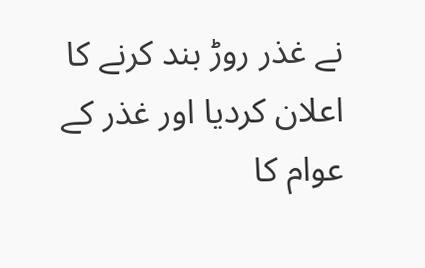نے غذر روڑ بند کرنے کا اعلان کردیا اور غذر کے عوام کا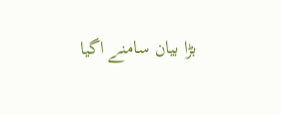بڑا بیان سامنے اگیا